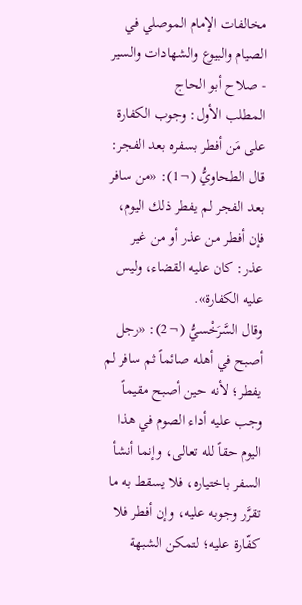مخالفات الإمام الموصلي في الصيام والبيوع والشهادات والسير - صلاح أبو الحاج
المطلب الأول: وجوب الكفارة على مَن أفطر بسفره بعد الفجر:
قال الطحاويُّ (¬1): «من سافر بعد الفجر لم يفطر ذلك اليوم، فإن أفطر من عذر أو من غير عذر: كان عليه القضاء، وليس عليه الكفارة».
وقال السَّرَخْسيُّ (¬2): «رجل أصبح في أهله صائماً ثم سافر لم يفطر؛ لأنه حين أصبح مقيماً وجب عليه أداء الصوم في هذا اليوم حقاً لله تعالى، وإنما أنشأ السفر باختياره، فلا يسقط به ما تقرَّر وجوبه عليه، وإن أفطر فلا كفّارة عليه؛ لتمكن الشبهة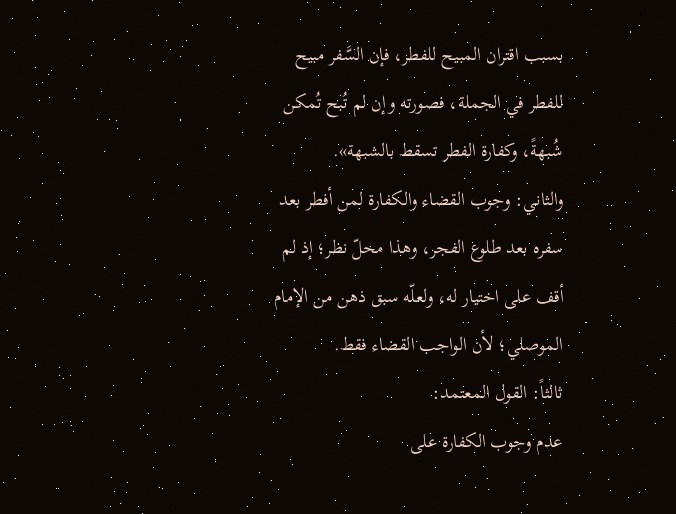بسبب اقتران المبيح للفطر، فإن السَّفر مبيح للفطر في الجملة، فصورته وإن لم تُبح تُمكن شُبهةً، وكفارة الفطر تسقط بالشبهة».
والثاني: وجوب القضاء والكفارة لمن أفطر بعد سفره بعد طلوع الفجر، وهذا محلّ نظر؛ إذ لم أقف على اختيار له، ولعلّه سبق ذهن من الإمام الموصلي؛ لأن الواجب القضاء فقط.
ثالثاً: القول المعتمد:
عدم وجوب الكفارة على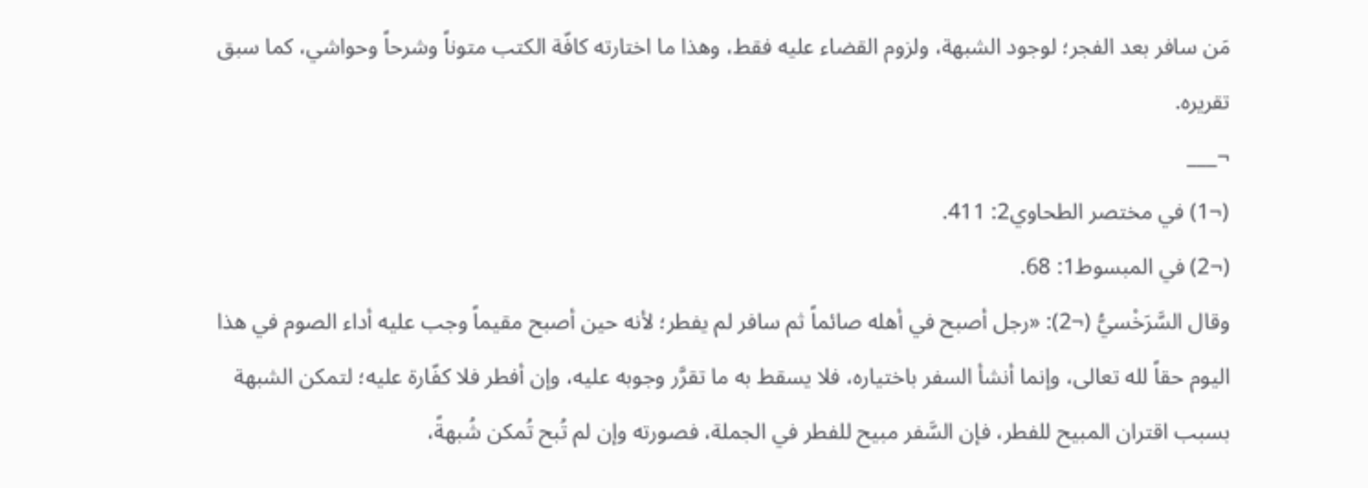مَن سافر بعد الفجر؛ لوجود الشبهة، ولزوم القضاء عليه فقط، وهذا ما اختارته كافّة الكتب متوناً وشرحاً وحواشي، كما سبق تقريره.
¬___
(¬1) في مختصر الطحاوي2: 411.
(¬2) في المبسوط1: 68.
وقال السَّرَخْسيُّ (¬2): «رجل أصبح في أهله صائماً ثم سافر لم يفطر؛ لأنه حين أصبح مقيماً وجب عليه أداء الصوم في هذا اليوم حقاً لله تعالى، وإنما أنشأ السفر باختياره، فلا يسقط به ما تقرَّر وجوبه عليه، وإن أفطر فلا كفّارة عليه؛ لتمكن الشبهة بسبب اقتران المبيح للفطر، فإن السَّفر مبيح للفطر في الجملة، فصورته وإن لم تُبح تُمكن شُبهةً،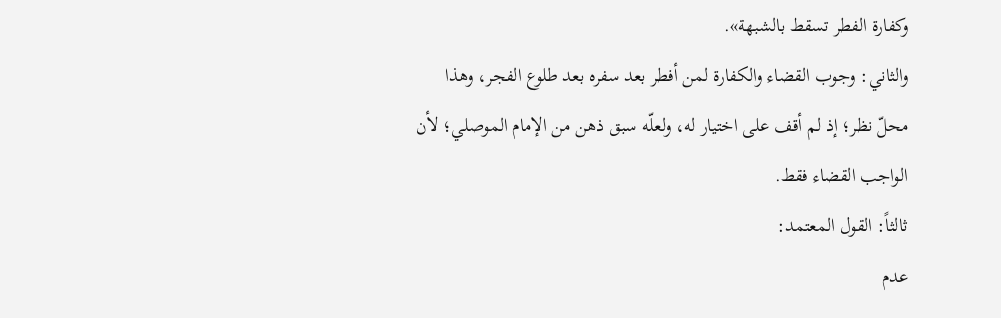وكفارة الفطر تسقط بالشبهة».
والثاني: وجوب القضاء والكفارة لمن أفطر بعد سفره بعد طلوع الفجر، وهذا محلّ نظر؛ إذ لم أقف على اختيار له، ولعلّه سبق ذهن من الإمام الموصلي؛ لأن الواجب القضاء فقط.
ثالثاً: القول المعتمد:
عدم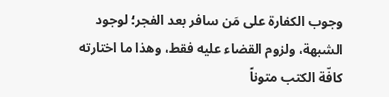وجوب الكفارة على مَن سافر بعد الفجر؛ لوجود الشبهة، ولزوم القضاء عليه فقط، وهذا ما اختارته كافّة الكتب متوناً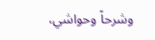وشرحاً وحواشي،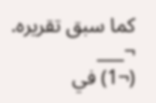كما سبق تقريره.
¬___
(¬1) في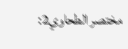مختصر الطحاوي2: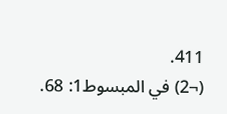411.
(¬2) في المبسوط1: 68.